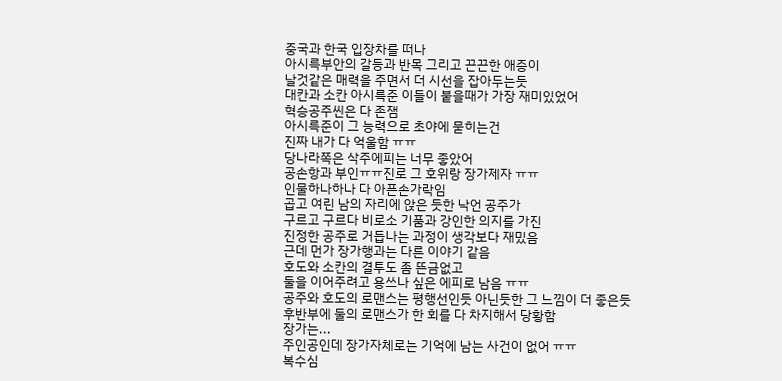중국과 한국 입장차를 떠나
아시륵부안의 갈등과 반목 그리고 끈끈한 애증이
날것같은 매력을 주면서 더 시선을 잡아두는듯
대칸과 소칸 아시륵준 이들이 붙을때가 가장 재미있었어
혁승공주씬은 다 존잼
아시륵준이 그 능력으로 초야에 묻히는건
진짜 내가 다 억울함 ㅠㅠ
당나라쪽은 삭주에피는 너무 좋았어
공손항과 부인ㅠㅠ진로 그 호위랑 장가제자 ㅠㅠ
인물하나하나 다 아픈손가락임
곱고 여린 남의 자리에 앉은 듯한 낙언 공주가
구르고 구르다 비로소 기품과 강인한 의지를 가진
진정한 공주로 거듭나는 과정이 생각보다 재밌음
근데 먼가 장가행과는 다른 이야기 같음
호도와 소칸의 결투도 좀 뜬금없고
둘을 이어주려고 용쓰나 싶은 에피로 남음 ㅠㅠ
공주와 호도의 로맨스는 평행선인듯 아닌듯한 그 느낌이 더 좋은듯
후반부에 둘의 로맨스가 한 회를 다 차지해서 당황함
장가는...
주인공인데 장가자체로는 기억에 남는 사건이 없어 ㅠㅠ
복수심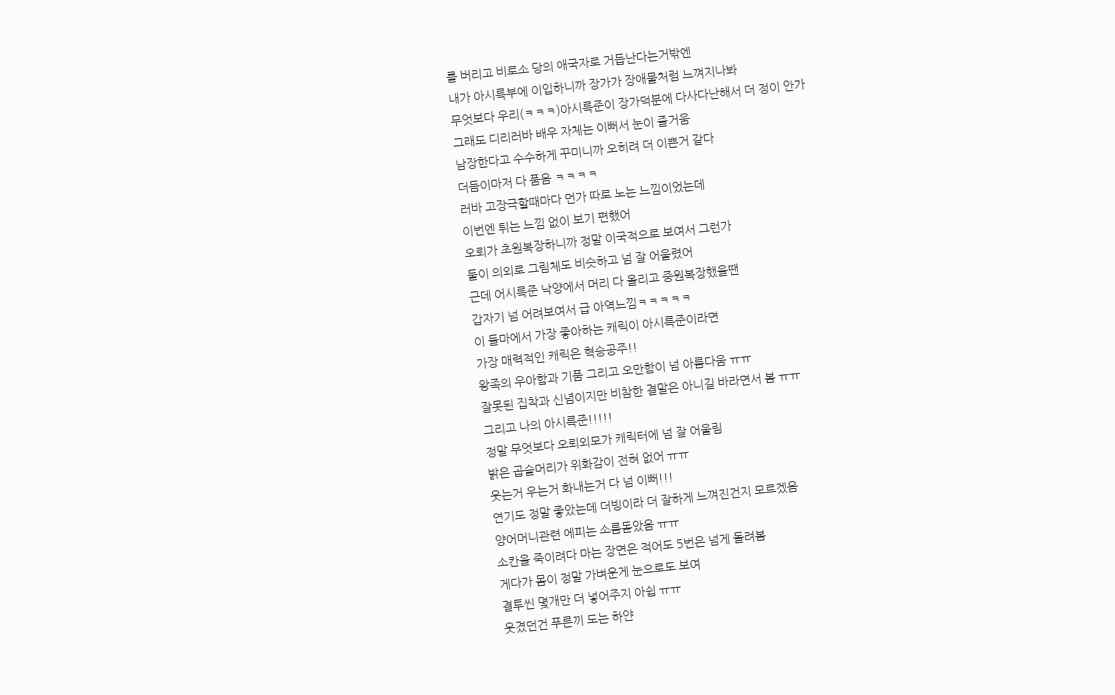를 버리고 비로소 당의 애국자로 거듭난다는거밖엔
내가 아시륵부에 이입하니까 장가가 장애물처럼 느껴지나봐
무엇보다 우리(ㅋㅋㅋ)아시륵준이 장가덕분에 다사다난해서 더 정이 안가
그래도 디리러바 배우 자체는 이뻐서 눈이 즐거움
남장한다고 수수하게 꾸미니까 오히려 더 이쁜거 같다
더듬이마저 다 품음 ㅋㅋㅋㅋ
러바 고장극할때마다 먼가 따로 노는 느낌이었는데
이번엔 튀는 느낌 없이 보기 편했어
오뢰가 초원복장하니까 정말 이국적으로 보여서 그런가
둘이 의외로 그림체도 비슷하고 넘 잘 어울렸어
근데 어시륵준 낙양에서 머리 다 올리고 중원복장했을땐
갑자기 넘 어려보여서 급 아역느낌ㅋㅋㅋㅋㅋ
이 들마에서 가장 좋아하는 캐릭이 아시륵준이라면
가장 매력적인 캐릭은 혁승공주!!
왕족의 우아함과 기품 그리고 오만함이 넘 아름다움 ㅠㅠ
잘못된 집착과 신념이지만 비참한 결말은 아니길 바라면서 봄 ㅠㅠ
그리고 나의 아시륵준!!!!!
정말 무엇보다 오뢰외모가 캐릭터에 넘 잘 어울림
밝은 곱슬머리가 위화감이 전혀 없어 ㅠㅠ
웃는거 우는거 화내는거 다 넘 이뻐!!!
연기도 정말 좋았는데 더빙이라 더 잘하게 느껴진건지 모르겠음
양어머니관련 에피는 소름돋았음 ㅠㅠ
소칸을 죽이려다 마는 장면은 적어도 5번은 넘게 돌려봄
게다가 몸이 정말 가벼운게 눈으로도 보여
결투씬 몇개만 더 넣어주지 아쉽 ㅠㅠ
웃겼던건 푸른끼 도는 하얀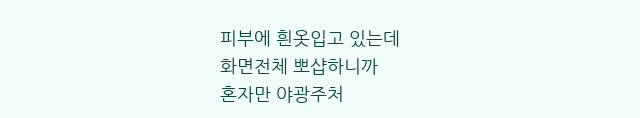피부에 흰옷입고 있는데
화면전체 뽀샵하니까
혼자만 야광주처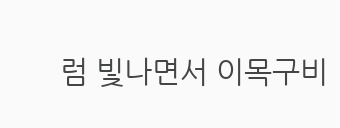럼 빛나면서 이목구비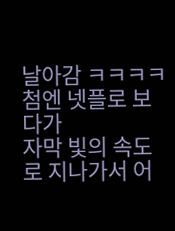날아감 ㅋㅋㅋㅋ
첨엔 넷플로 보다가
자막 빛의 속도로 지나가서 어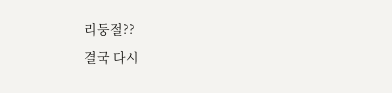리둥절??
결국 다시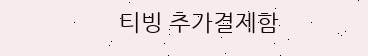티빙 추가결제함